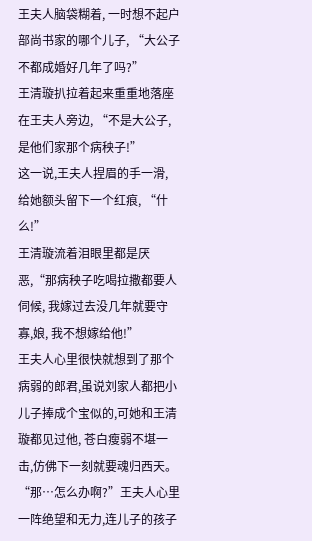王夫人脑袋糊着, 一时想不起户部尚书家的哪个儿子, “大公子不都成婚好几年了吗?”
王清璇扒拉着起来重重地落座在王夫人旁边, “不是大公子,是他们家那个病秧子!”
这一说,王夫人捏眉的手一滑, 给她额头留下一个红痕, “什么!”
王清璇流着泪眼里都是厌恶,“那病秧子吃喝拉撒都要人伺候, 我嫁过去没几年就要守寡,娘, 我不想嫁给他!”
王夫人心里很快就想到了那个病弱的郎君,虽说刘家人都把小儿子捧成个宝似的,可她和王清璇都见过他, 苍白瘦弱不堪一击,仿佛下一刻就要魂归西天。
“那…怎么办啊?”王夫人心里一阵绝望和无力,连儿子的孩子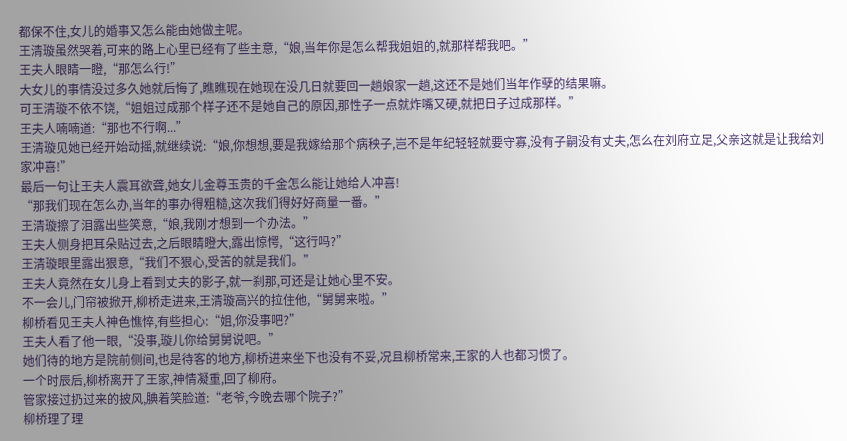都保不住,女儿的婚事又怎么能由她做主呢。
王清璇虽然哭着,可来的路上心里已经有了些主意,“娘,当年你是怎么帮我姐姐的,就那样帮我吧。”
王夫人眼睛一瞪,“那怎么行!”
大女儿的事情没过多久她就后悔了,瞧瞧现在她现在没几日就要回一趟娘家一趟,这还不是她们当年作孽的结果嘛。
可王清璇不依不饶,“姐姐过成那个样子还不是她自己的原因,那性子一点就炸嘴又硬,就把日子过成那样。”
王夫人喃喃道:“那也不行啊...”
王清璇见她已经开始动摇,就继续说:“娘,你想想,要是我嫁给那个病秧子,岂不是年纪轻轻就要守寡,没有子嗣没有丈夫,怎么在刘府立足,父亲这就是让我给刘家冲喜!”
最后一句让王夫人震耳欲聋,她女儿金尊玉贵的千金怎么能让她给人冲喜!
“那我们现在怎么办,当年的事办得粗糙,这次我们得好好商量一番。”
王清璇擦了泪露出些笑意,“娘,我刚才想到一个办法。”
王夫人侧身把耳朵贴过去,之后眼睛瞪大,露出惊愕,“这行吗?”
王清璇眼里露出狠意,“我们不狠心,受苦的就是我们。”
王夫人竟然在女儿身上看到丈夫的影子,就一刹那,可还是让她心里不安。
不一会儿,门帘被掀开,柳桥走进来,王清璇高兴的拉住他,“舅舅来啦。”
柳桥看见王夫人神色憔悴,有些担心:“姐,你没事吧?”
王夫人看了他一眼,“没事,璇儿你给舅舅说吧。”
她们待的地方是院前侧间,也是待客的地方,柳桥进来坐下也没有不妥,况且柳桥常来,王家的人也都习惯了。
一个时辰后,柳桥离开了王家,神情凝重,回了柳府。
管家接过扔过来的披风,腆着笑脸道:“老爷,今晚去哪个院子?”
柳桥理了理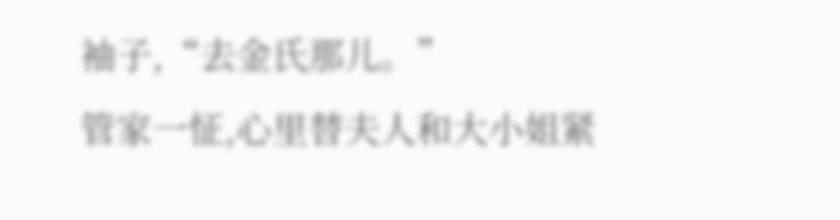袖子,“去金氏那儿。”
管家一怔,心里替夫人和大小姐紧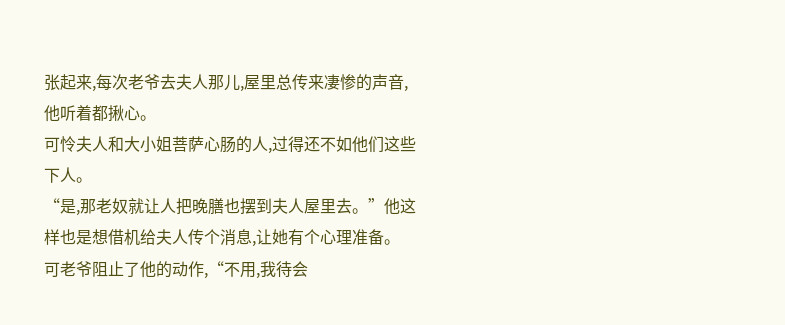张起来,每次老爷去夫人那儿,屋里总传来凄惨的声音,他听着都揪心。
可怜夫人和大小姐菩萨心肠的人,过得还不如他们这些下人。
“是,那老奴就让人把晚膳也摆到夫人屋里去。”他这样也是想借机给夫人传个消息,让她有个心理准备。
可老爷阻止了他的动作,“不用,我待会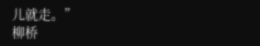儿就走。”
柳桥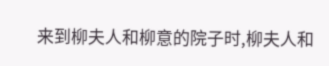来到柳夫人和柳意的院子时,柳夫人和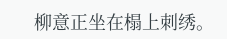柳意正坐在榻上刺绣。